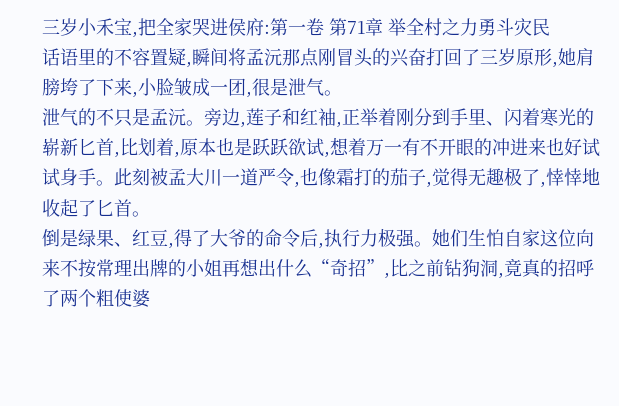三岁小禾宝,把全家哭进侯府:第一卷 第71章 举全村之力勇斗灾民
话语里的不容置疑,瞬间将孟沅那点刚冒头的兴奋打回了三岁原形,她肩膀垮了下来,小脸皱成一团,很是泄气。
泄气的不只是孟沅。旁边,莲子和红袖,正举着刚分到手里、闪着寒光的崭新匕首,比划着,原本也是跃跃欲试,想着万一有不开眼的冲进来也好试试身手。此刻被孟大川一道严令,也像霜打的茄子,觉得无趣极了,悻悻地收起了匕首。
倒是绿果、红豆,得了大爷的命令后,执行力极强。她们生怕自家这位向来不按常理出牌的小姐再想出什么“奇招”,比之前钻狗洞,竟真的招呼了两个粗使婆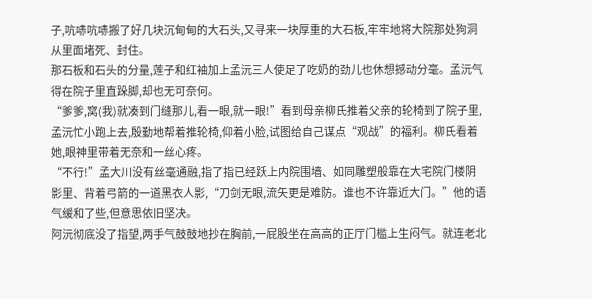子,吭哧吭哧搬了好几块沉甸甸的大石头,又寻来一块厚重的大石板,牢牢地将大院那处狗洞从里面堵死、封住。
那石板和石头的分量,莲子和红袖加上孟沅三人使足了吃奶的劲儿也休想撼动分毫。孟沅气得在院子里直跺脚,却也无可奈何。
“爹爹,窝(我)就凑到门缝那儿,看一眼,就一眼!”看到母亲柳氏推着父亲的轮椅到了院子里,孟沅忙小跑上去,殷勤地帮着推轮椅,仰着小脸,试图给自己谋点“观战”的福利。柳氏看着她,眼神里带着无奈和一丝心疼。
“不行!”孟大川没有丝毫通融,指了指已经跃上内院围墙、如同雕塑般靠在大宅院门楼阴影里、背着弓箭的一道黑衣人影,“刀剑无眼,流矢更是难防。谁也不许靠近大门。”他的语气缓和了些,但意思依旧坚决。
阿沅彻底没了指望,两手气鼓鼓地抄在胸前,一屁股坐在高高的正厅门槛上生闷气。就连老北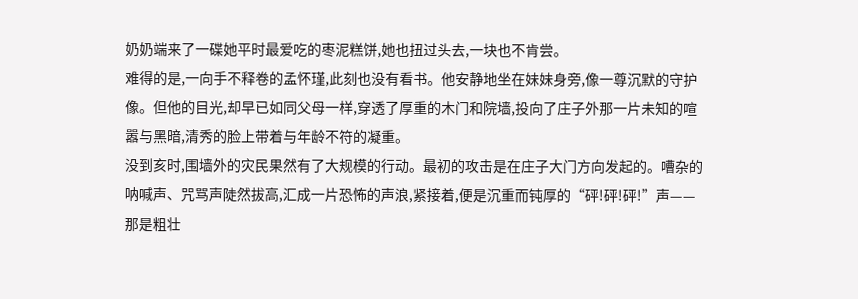奶奶端来了一碟她平时最爱吃的枣泥糕饼,她也扭过头去,一块也不肯尝。
难得的是,一向手不释卷的孟怀瑾,此刻也没有看书。他安静地坐在妹妹身旁,像一尊沉默的守护像。但他的目光,却早已如同父母一样,穿透了厚重的木门和院墙,投向了庄子外那一片未知的喧嚣与黑暗,清秀的脸上带着与年龄不符的凝重。
没到亥时,围墙外的灾民果然有了大规模的行动。最初的攻击是在庄子大门方向发起的。嘈杂的呐喊声、咒骂声陡然拔高,汇成一片恐怖的声浪,紧接着,便是沉重而钝厚的“砰!砰!砰!”声——那是粗壮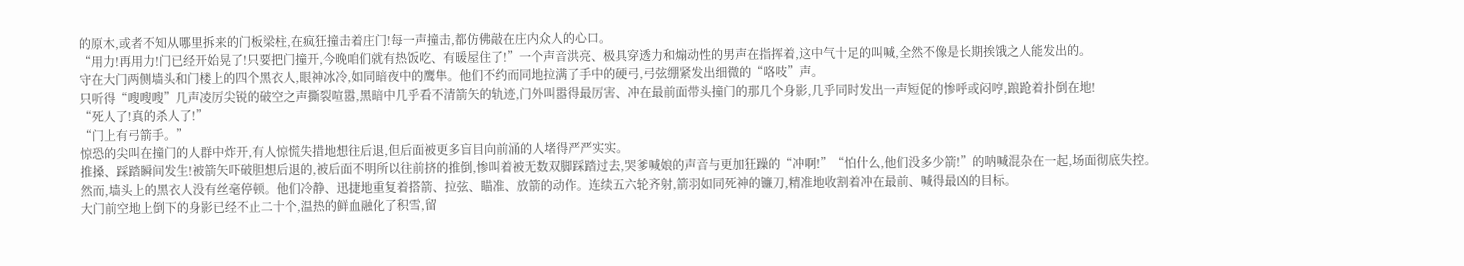的原木,或者不知从哪里拆来的门板梁柱,在疯狂撞击着庄门!每一声撞击,都仿佛敲在庄内众人的心口。
“用力!再用力!门已经开始晃了!只要把门撞开,今晚咱们就有热饭吃、有暖屋住了!”一个声音洪亮、极具穿透力和煽动性的男声在指挥着,这中气十足的叫喊,全然不像是长期挨饿之人能发出的。
守在大门两侧墙头和门楼上的四个黑衣人,眼神冰冷,如同暗夜中的鹰隼。他们不约而同地拉满了手中的硬弓,弓弦绷紧发出细微的“咯吱”声。
只听得“嗖嗖嗖”几声凌厉尖锐的破空之声撕裂喧嚣,黑暗中几乎看不清箭矢的轨迹,门外叫嚣得最厉害、冲在最前面带头撞门的那几个身影,几乎同时发出一声短促的惨呼或闷哼,踉跄着扑倒在地!
“死人了!真的杀人了!”
“门上有弓箭手。”
惊恐的尖叫在撞门的人群中炸开,有人惊慌失措地想往后退,但后面被更多盲目向前涌的人堵得严严实实。
推搡、踩踏瞬间发生!被箭矢吓破胆想后退的,被后面不明所以往前挤的推倒,惨叫着被无数双脚踩踏过去,哭爹喊娘的声音与更加狂躁的“冲啊!”“怕什么,他们没多少箭!”的呐喊混杂在一起,场面彻底失控。
然而,墙头上的黑衣人没有丝毫停顿。他们冷静、迅捷地重复着搭箭、拉弦、瞄准、放箭的动作。连续五六轮齐射,箭羽如同死神的镰刀,精准地收割着冲在最前、喊得最凶的目标。
大门前空地上倒下的身影已经不止二十个,温热的鲜血融化了积雪,留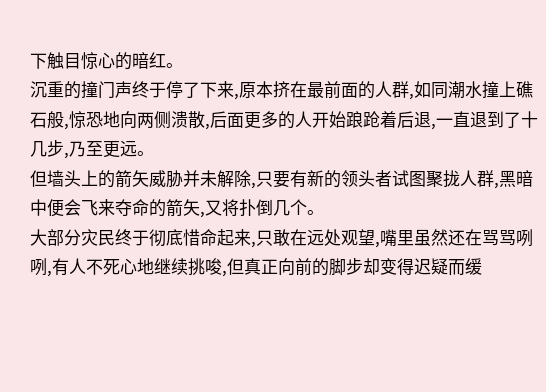下触目惊心的暗红。
沉重的撞门声终于停了下来,原本挤在最前面的人群,如同潮水撞上礁石般,惊恐地向两侧溃散,后面更多的人开始踉跄着后退,一直退到了十几步,乃至更远。
但墙头上的箭矢威胁并未解除,只要有新的领头者试图聚拢人群,黑暗中便会飞来夺命的箭矢,又将扑倒几个。
大部分灾民终于彻底惜命起来,只敢在远处观望,嘴里虽然还在骂骂咧咧,有人不死心地继续挑唆,但真正向前的脚步却变得迟疑而缓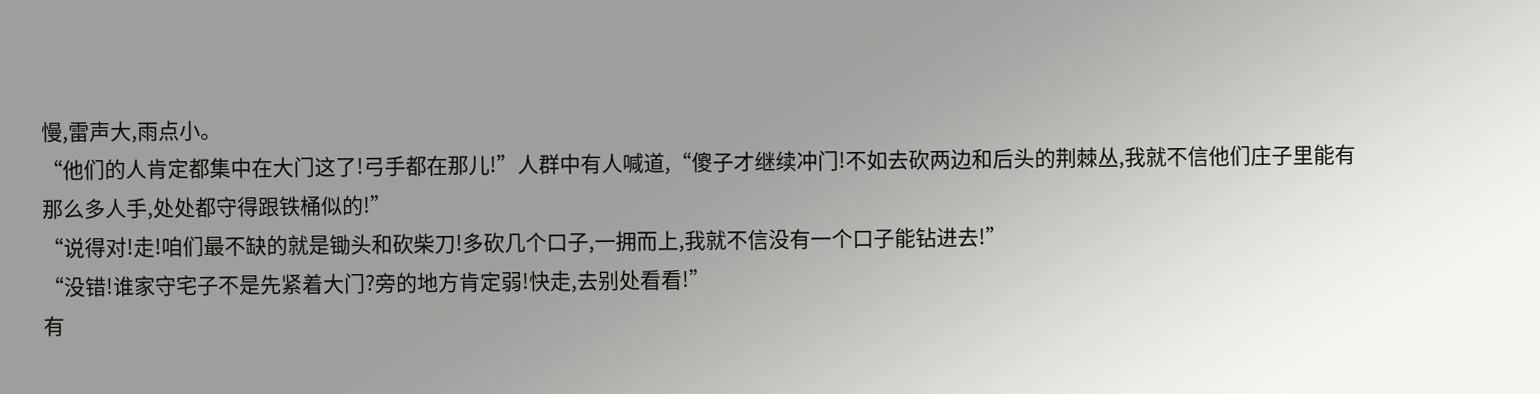慢,雷声大,雨点小。
“他们的人肯定都集中在大门这了!弓手都在那儿!”人群中有人喊道,“傻子才继续冲门!不如去砍两边和后头的荆棘丛,我就不信他们庄子里能有那么多人手,处处都守得跟铁桶似的!”
“说得对!走!咱们最不缺的就是锄头和砍柴刀!多砍几个口子,一拥而上,我就不信没有一个口子能钻进去!”
“没错!谁家守宅子不是先紧着大门?旁的地方肯定弱!快走,去别处看看!”
有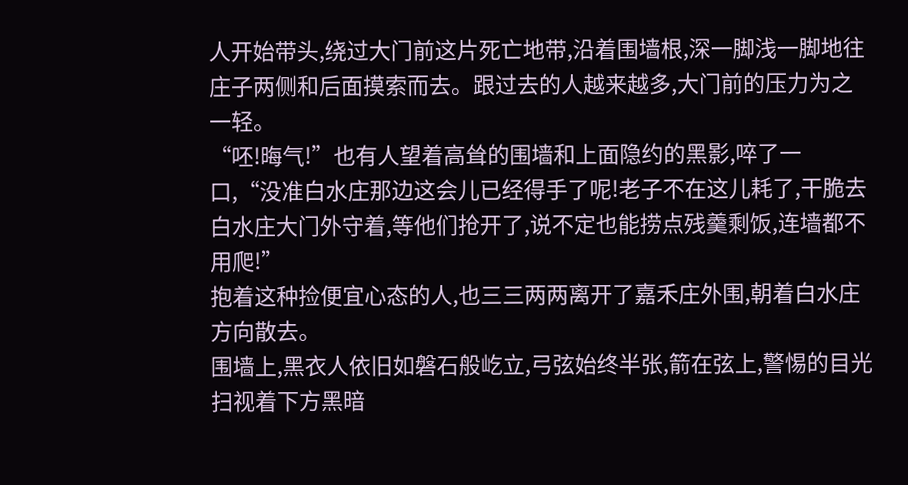人开始带头,绕过大门前这片死亡地带,沿着围墙根,深一脚浅一脚地往庄子两侧和后面摸索而去。跟过去的人越来越多,大门前的压力为之一轻。
“呸!晦气!”也有人望着高耸的围墙和上面隐约的黑影,啐了一口,“没准白水庄那边这会儿已经得手了呢!老子不在这儿耗了,干脆去白水庄大门外守着,等他们抢开了,说不定也能捞点残羹剩饭,连墙都不用爬!”
抱着这种捡便宜心态的人,也三三两两离开了嘉禾庄外围,朝着白水庄方向散去。
围墙上,黑衣人依旧如磐石般屹立,弓弦始终半张,箭在弦上,警惕的目光扫视着下方黑暗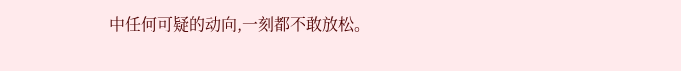中任何可疑的动向,一刻都不敢放松。